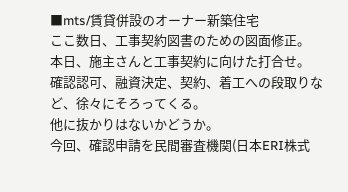■mts/賃貸併設のオーナー新築住宅
ここ数日、工事契約図書のための図面修正。
本日、施主さんと工事契約に向けた打合せ。
確認認可、融資決定、契約、着工への段取りなど、徐々にそろってくる。
他に抜かりはないかどうか。
今回、確認申請を民間審査機関(日本ERI株式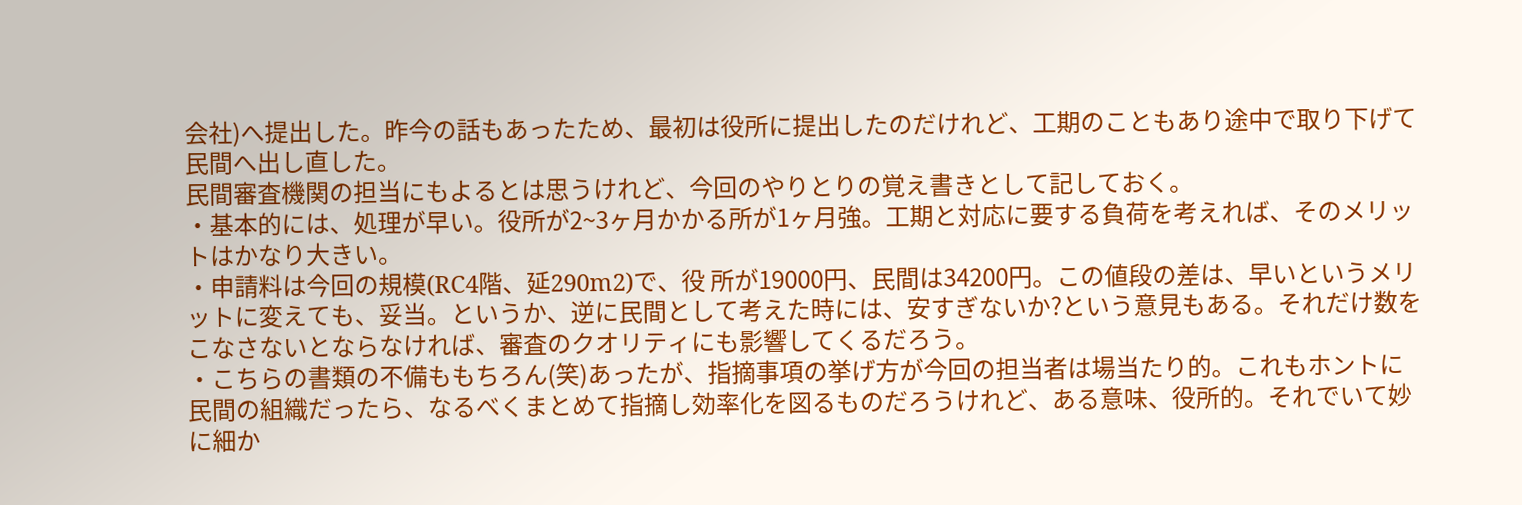会社)へ提出した。昨今の話もあったため、最初は役所に提出したのだけれど、工期のこともあり途中で取り下げて民間へ出し直した。
民間審査機関の担当にもよるとは思うけれど、今回のやりとりの覚え書きとして記しておく。
・基本的には、処理が早い。役所が2~3ヶ月かかる所が1ヶ月強。工期と対応に要する負荷を考えれば、そのメリットはかなり大きい。
・申請料は今回の規模(RC4階、延290m2)で、役 所が19000円、民間は34200円。この値段の差は、早いというメリットに変えても、妥当。というか、逆に民間として考えた時には、安すぎないか?という意見もある。それだけ数をこなさないとならなければ、審査のクオリティにも影響してくるだろう。
・こちらの書類の不備ももちろん(笑)あったが、指摘事項の挙げ方が今回の担当者は場当たり的。これもホントに民間の組織だったら、なるべくまとめて指摘し効率化を図るものだろうけれど、ある意味、役所的。それでいて妙に細か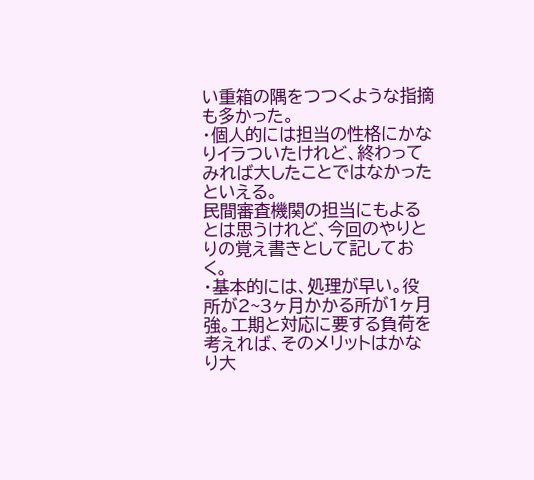い重箱の隅をつつくような指摘も多かった。
・個人的には担当の性格にかなりイラついたけれど、終わってみれば大したことではなかったといえる。
民間審査機関の担当にもよるとは思うけれど、今回のやりとりの覚え書きとして記しておく。
・基本的には、処理が早い。役所が2~3ヶ月かかる所が1ヶ月強。工期と対応に要する負荷を考えれば、そのメリットはかなり大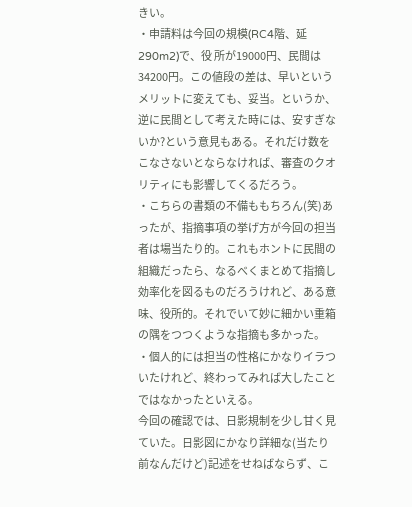きい。
・申請料は今回の規模(RC4階、延290m2)で、役 所が19000円、民間は34200円。この値段の差は、早いというメリットに変えても、妥当。というか、逆に民間として考えた時には、安すぎないか?という意見もある。それだけ数をこなさないとならなければ、審査のクオリティにも影響してくるだろう。
・こちらの書類の不備ももちろん(笑)あったが、指摘事項の挙げ方が今回の担当者は場当たり的。これもホントに民間の組織だったら、なるべくまとめて指摘し効率化を図るものだろうけれど、ある意味、役所的。それでいて妙に細かい重箱の隅をつつくような指摘も多かった。
・個人的には担当の性格にかなりイラついたけれど、終わってみれば大したことではなかったといえる。
今回の確認では、日影規制を少し甘く見ていた。日影図にかなり詳細な(当たり前なんだけど)記述をせねばならず、こ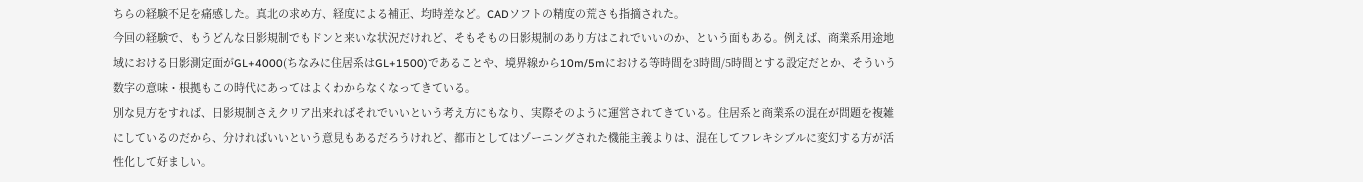ちらの経験不足を痛感した。真北の求め方、経度による補正、均時差など。CADソフトの精度の荒さも指摘された。
今回の経験で、もうどんな日影規制でもドンと来いな状況だけれど、そもそもの日影規制のあり方はこれでいいのか、という面もある。例えば、商業系用途地域における日影測定面がGL+4000(ちなみに住居系はGL+1500)であることや、境界線から10m/5mにおける等時間を3時間/5時間とする設定だとか、そういう数字の意味・根拠もこの時代にあってはよくわからなくなってきている。
別な見方をすれば、日影規制さえクリア出来ればそれでいいという考え方にもなり、実際そのように運営されてきている。住居系と商業系の混在が問題を複雑にしているのだから、分ければいいという意見もあるだろうけれど、都市としてはゾーニングされた機能主義よりは、混在してフレキシブルに変幻する方が活性化して好ましい。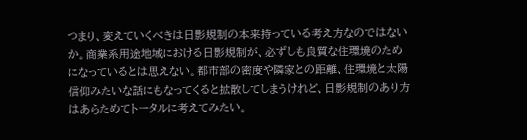つまり、変えていくべきは日影規制の本来持っている考え方なのではないか。商業系用途地域における日影規制が、必ずしも良質な住環境のためになっているとは思えない。都市部の密度や隣家との距離、住環境と太陽信仰みたいな話にもなってくると拡散してしまうけれど、日影規制のあり方はあらためてトータルに考えてみたい。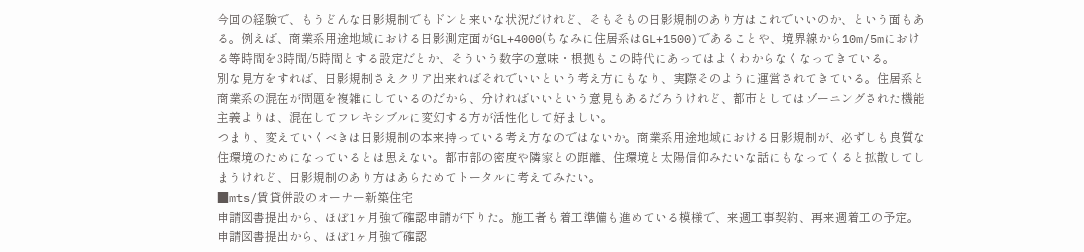今回の経験で、もうどんな日影規制でもドンと来いな状況だけれど、そもそもの日影規制のあり方はこれでいいのか、という面もある。例えば、商業系用途地域における日影測定面がGL+4000(ちなみに住居系はGL+1500)であることや、境界線から10m/5mにおける等時間を3時間/5時間とする設定だとか、そういう数字の意味・根拠もこの時代にあってはよくわからなくなってきている。
別な見方をすれば、日影規制さえクリア出来ればそれでいいという考え方にもなり、実際そのように運営されてきている。住居系と商業系の混在が問題を複雑にしているのだから、分ければいいという意見もあるだろうけれど、都市としてはゾーニングされた機能主義よりは、混在してフレキシブルに変幻する方が活性化して好ましい。
つまり、変えていくべきは日影規制の本来持っている考え方なのではないか。商業系用途地域における日影規制が、必ずしも良質な住環境のためになっているとは思えない。都市部の密度や隣家との距離、住環境と太陽信仰みたいな話にもなってくると拡散してしまうけれど、日影規制のあり方はあらためてトータルに考えてみたい。
■mts/賃貸併設のオーナー新築住宅
申請図書提出から、ほぼ1ヶ月強で確認申請が下りた。施工者も着工準備も進めている模様で、来週工事契約、再来週着工の予定。
申請図書提出から、ほぼ1ヶ月強で確認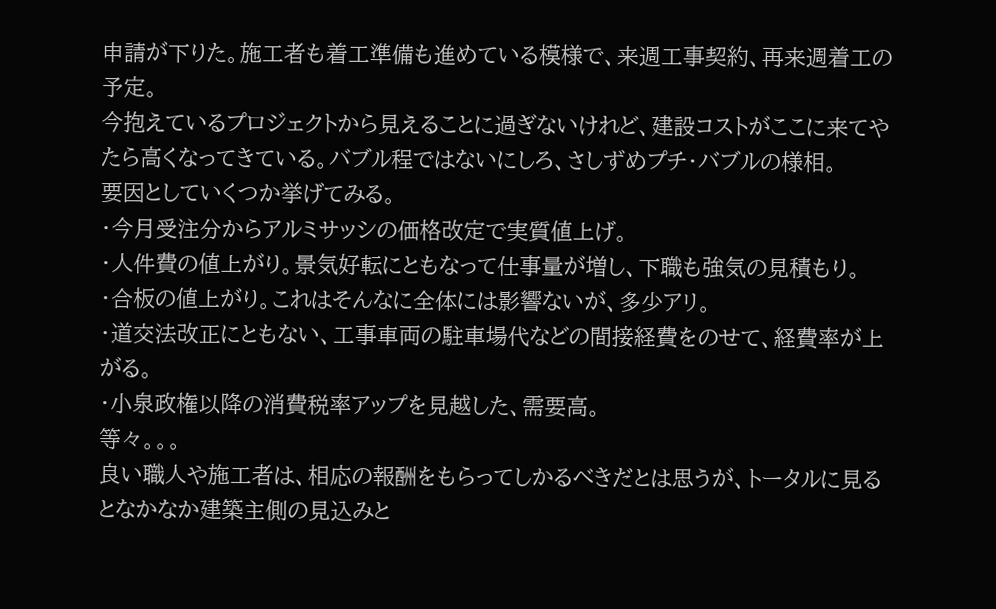申請が下りた。施工者も着工準備も進めている模様で、来週工事契約、再来週着工の予定。
今抱えているプロジェクトから見えることに過ぎないけれど、建設コストがここに来てやたら高くなってきている。バブル程ではないにしろ、さしずめプチ・バブルの様相。
要因としていくつか挙げてみる。
・今月受注分からアルミサッシの価格改定で実質値上げ。
・人件費の値上がり。景気好転にともなって仕事量が増し、下職も強気の見積もり。
・合板の値上がり。これはそんなに全体には影響ないが、多少アリ。
・道交法改正にともない、工事車両の駐車場代などの間接経費をのせて、経費率が上がる。
・小泉政権以降の消費税率アップを見越した、需要高。
等々。。。
良い職人や施工者は、相応の報酬をもらってしかるべきだとは思うが、トータルに見るとなかなか建築主側の見込みと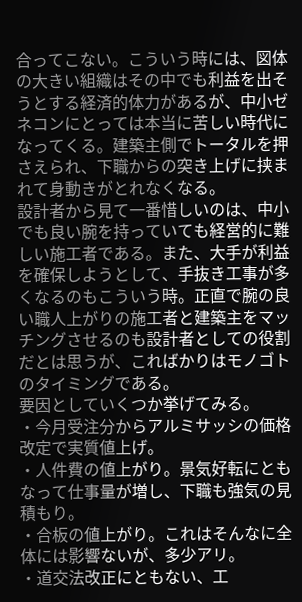合ってこない。こういう時には、図体の大きい組織はその中でも利益を出そうとする経済的体力があるが、中小ゼネコンにとっては本当に苦しい時代になってくる。建築主側でトータルを押さえられ、下職からの突き上げに挟まれて身動きがとれなくなる。
設計者から見て一番惜しいのは、中小でも良い腕を持っていても経営的に難しい施工者である。また、大手が利益を確保しようとして、手抜き工事が多くなるのもこういう時。正直で腕の良い職人上がりの施工者と建築主をマッチングさせるのも設計者としての役割だとは思うが、こればかりはモノゴトのタイミングである。
要因としていくつか挙げてみる。
・今月受注分からアルミサッシの価格改定で実質値上げ。
・人件費の値上がり。景気好転にともなって仕事量が増し、下職も強気の見積もり。
・合板の値上がり。これはそんなに全体には影響ないが、多少アリ。
・道交法改正にともない、工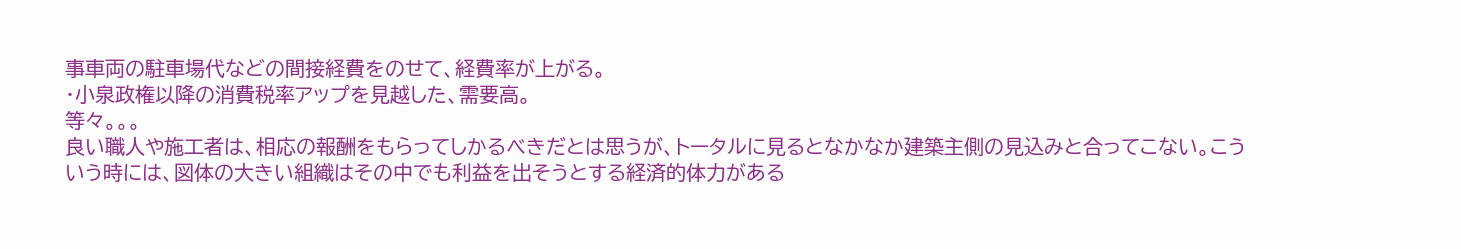事車両の駐車場代などの間接経費をのせて、経費率が上がる。
・小泉政権以降の消費税率アップを見越した、需要高。
等々。。。
良い職人や施工者は、相応の報酬をもらってしかるべきだとは思うが、トータルに見るとなかなか建築主側の見込みと合ってこない。こういう時には、図体の大きい組織はその中でも利益を出そうとする経済的体力がある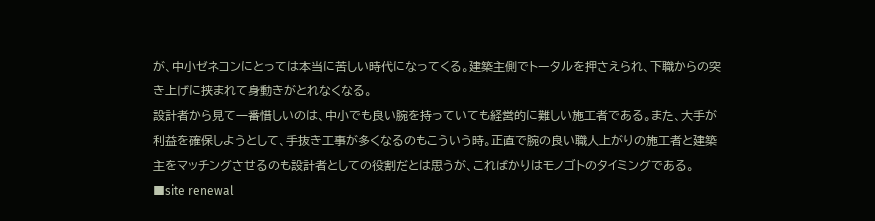が、中小ゼネコンにとっては本当に苦しい時代になってくる。建築主側でトータルを押さえられ、下職からの突き上げに挟まれて身動きがとれなくなる。
設計者から見て一番惜しいのは、中小でも良い腕を持っていても経営的に難しい施工者である。また、大手が利益を確保しようとして、手抜き工事が多くなるのもこういう時。正直で腕の良い職人上がりの施工者と建築主をマッチングさせるのも設計者としての役割だとは思うが、こればかりはモノゴトのタイミングである。
■site renewal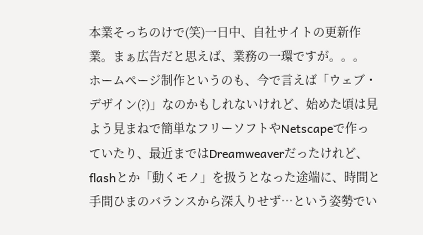本業そっちのけで(笑)一日中、自社サイトの更新作業。まぁ広告だと思えば、業務の一環ですが。。。
ホームページ制作というのも、今で言えば「ウェブ・デザイン(?)」なのかもしれないけれど、始めた頃は見よう見まねで簡単なフリーソフトやNetscapeで作っていたり、最近まではDreamweaverだったけれど、flashとか「動くモノ」を扱うとなった途端に、時間と手間ひまのバランスから深入りせず…という姿勢でい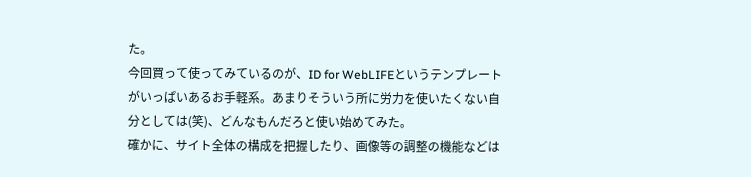た。
今回買って使ってみているのが、ID for WebLIFEというテンプレートがいっぱいあるお手軽系。あまりそういう所に労力を使いたくない自分としては(笑)、どんなもんだろと使い始めてみた。
確かに、サイト全体の構成を把握したり、画像等の調整の機能などは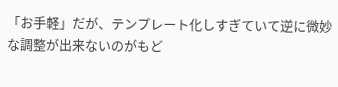「お手軽」だが、テンプレート化しすぎていて逆に微妙な調整が出来ないのがもど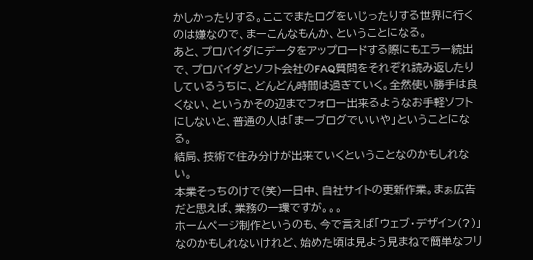かしかったりする。ここでまたログをいじったりする世界に行くのは嫌なので、まーこんなもんか、ということになる。
あと、プロバイダにデータをアップロードする際にもエラー続出で、プロバイダとソフト会社のFAQ質問をそれぞれ読み返したりしているうちに、どんどん時間は過ぎていく。全然使い勝手は良くない、というかその辺までフォロー出来るようなお手軽ソフトにしないと、普通の人は「まーブログでいいや」ということになる。
結局、技術で住み分けが出来ていくということなのかもしれない。
本業そっちのけで(笑)一日中、自社サイトの更新作業。まぁ広告だと思えば、業務の一環ですが。。。
ホームページ制作というのも、今で言えば「ウェブ・デザイン(?)」なのかもしれないけれど、始めた頃は見よう見まねで簡単なフリ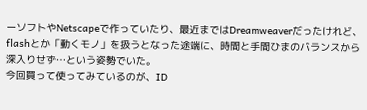ーソフトやNetscapeで作っていたり、最近まではDreamweaverだったけれど、flashとか「動くモノ」を扱うとなった途端に、時間と手間ひまのバランスから深入りせず…という姿勢でいた。
今回買って使ってみているのが、ID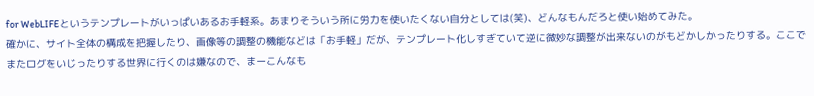for WebLIFEというテンプレートがいっぱいあるお手軽系。あまりそういう所に労力を使いたくない自分としては(笑)、どんなもんだろと使い始めてみた。
確かに、サイト全体の構成を把握したり、画像等の調整の機能などは「お手軽」だが、テンプレート化しすぎていて逆に微妙な調整が出来ないのがもどかしかったりする。ここでまたログをいじったりする世界に行くのは嫌なので、まーこんなも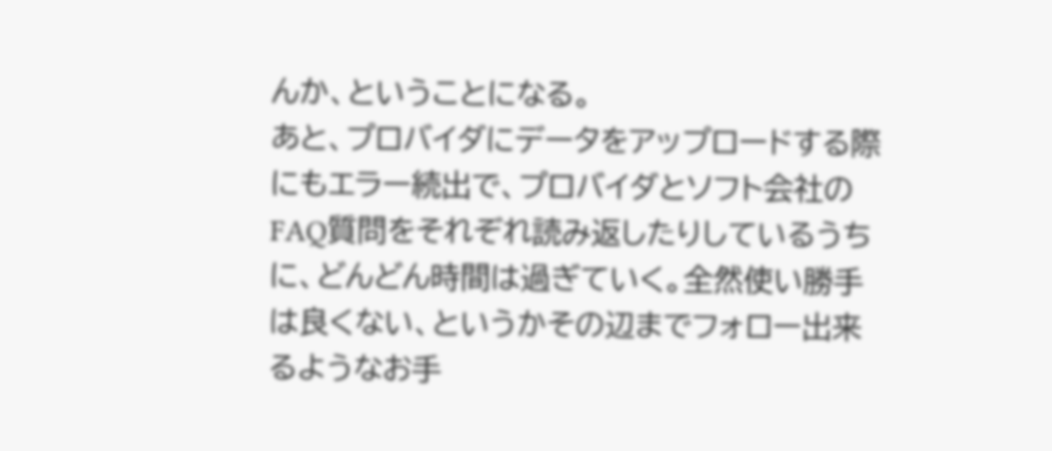んか、ということになる。
あと、プロバイダにデータをアップロードする際にもエラー続出で、プロバイダとソフト会社のFAQ質問をそれぞれ読み返したりしているうちに、どんどん時間は過ぎていく。全然使い勝手は良くない、というかその辺までフォロー出来るようなお手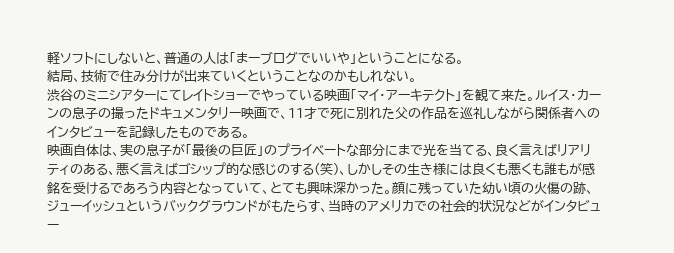軽ソフトにしないと、普通の人は「まーブログでいいや」ということになる。
結局、技術で住み分けが出来ていくということなのかもしれない。
渋谷のミニシアターにてレイトショーでやっている映画「マイ・アーキテクト」を観て来た。ルイス・カーンの息子の撮ったドキュメンタリー映画で、11才で死に別れた父の作品を巡礼しながら関係者へのインタビューを記録したものである。
映画自体は、実の息子が「最後の巨匠」のプライベートな部分にまで光を当てる、良く言えばリアリティのある、悪く言えばゴシップ的な感じのする(笑)、しかしその生き様には良くも悪くも誰もが感銘を受けるであろう内容となっていて、とても興味深かった。顔に残っていた幼い頃の火傷の跡、ジューイッシュというバックグラウンドがもたらす、当時のアメリカでの社会的状況などがインタビュー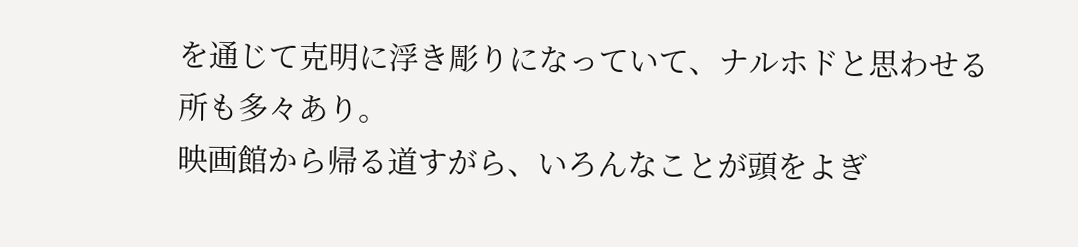を通じて克明に浮き彫りになっていて、ナルホドと思わせる所も多々あり。
映画館から帰る道すがら、いろんなことが頭をよぎ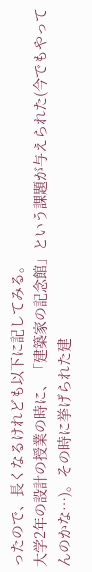ったので、長くなるけれども以下に記してみる。
大学2年の設計の授業の時に、「建築家の記念館」という課題が与えられた(今でもやってんのかな…)。その時に挙げられた建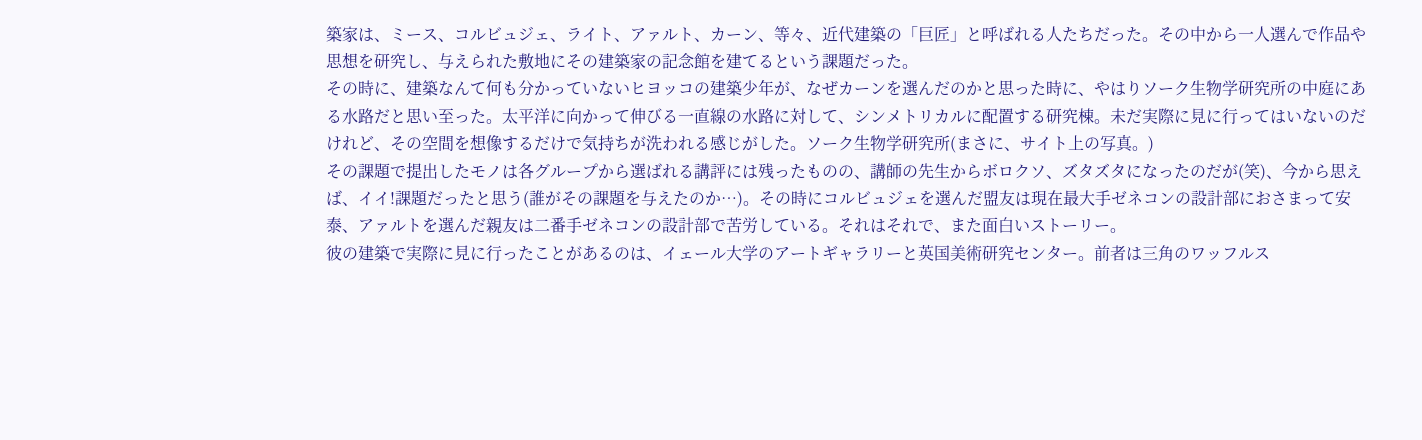築家は、ミース、コルビュジェ、ライト、アァルト、カーン、等々、近代建築の「巨匠」と呼ばれる人たちだった。その中から一人選んで作品や思想を研究し、与えられた敷地にその建築家の記念館を建てるという課題だった。
その時に、建築なんて何も分かっていないヒヨッコの建築少年が、なぜカーンを選んだのかと思った時に、やはりソーク生物学研究所の中庭にある水路だと思い至った。太平洋に向かって伸びる一直線の水路に対して、シンメトリカルに配置する研究棟。未だ実際に見に行ってはいないのだけれど、その空間を想像するだけで気持ちが洗われる感じがした。ソーク生物学研究所(まさに、サイト上の写真。)
その課題で提出したモノは各グループから選ばれる講評には残ったものの、講師の先生からボロクソ、ズタズタになったのだが(笑)、今から思えば、イイ!課題だったと思う(誰がその課題を与えたのか…)。その時にコルビュジェを選んだ盟友は現在最大手ゼネコンの設計部におさまって安泰、アァルトを選んだ親友は二番手ゼネコンの設計部で苦労している。それはそれで、また面白いストーリー。
彼の建築で実際に見に行ったことがあるのは、イェール大学のアートギャラリーと英国美術研究センター。前者は三角のワッフルス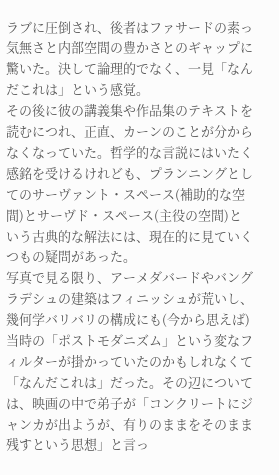ラブに圧倒され、後者はファサードの素っ気無さと内部空間の豊かさとのギャップに驚いた。決して論理的でなく、一見「なんだこれは」という感覚。
その後に彼の講義集や作品集のテキストを読むにつれ、正直、カーンのことが分からなくなっていた。哲学的な言説にはいたく感銘を受けるけれども、プランニングとしてのサーヴァント・スペース(補助的な空間)とサーヴド・スペース(主役の空間)という古典的な解法には、現在的に見ていくつもの疑問があった。
写真で見る限り、アーメダバードやバングラデシュの建築はフィニッシュが荒いし、幾何学バリバリの構成にも(今から思えば)当時の「ポストモダニズム」という変なフィルターが掛かっていたのかもしれなくて「なんだこれは」だった。その辺については、映画の中で弟子が「コンクリートにジャンカが出ようが、有りのままをそのまま残すという思想」と言っ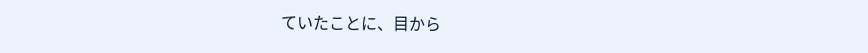ていたことに、目から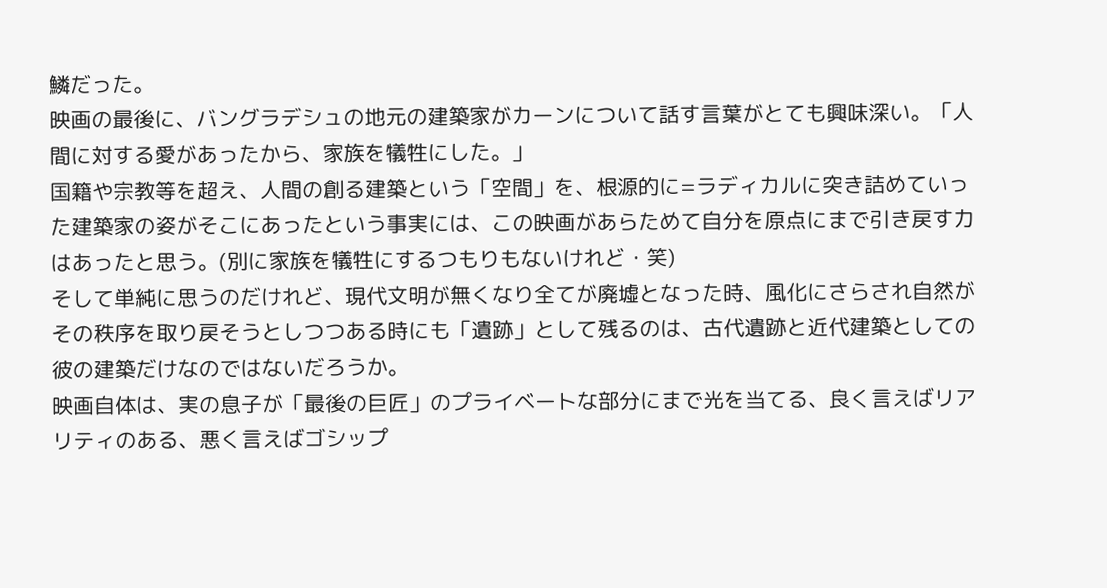鱗だった。
映画の最後に、バングラデシュの地元の建築家がカーンについて話す言葉がとても興味深い。「人間に対する愛があったから、家族を犠牲にした。」
国籍や宗教等を超え、人間の創る建築という「空間」を、根源的に=ラディカルに突き詰めていった建築家の姿がそこにあったという事実には、この映画があらためて自分を原点にまで引き戻す力はあったと思う。(別に家族を犠牲にするつもりもないけれど・笑)
そして単純に思うのだけれど、現代文明が無くなり全てが廃墟となった時、風化にさらされ自然がその秩序を取り戻そうとしつつある時にも「遺跡」として残るのは、古代遺跡と近代建築としての彼の建築だけなのではないだろうか。
映画自体は、実の息子が「最後の巨匠」のプライベートな部分にまで光を当てる、良く言えばリアリティのある、悪く言えばゴシップ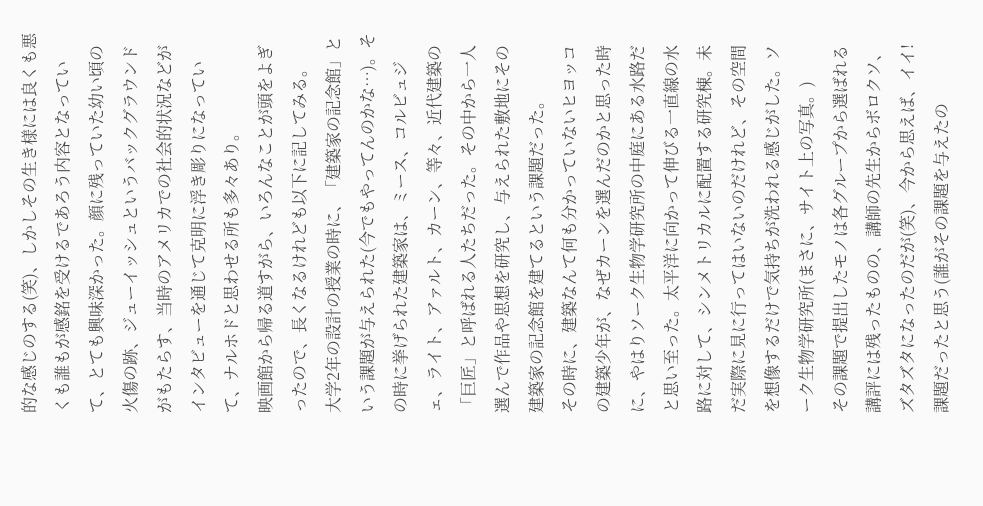的な感じのする(笑)、しかしその生き様には良くも悪くも誰もが感銘を受けるであろう内容となっていて、とても興味深かった。顔に残っていた幼い頃の火傷の跡、ジューイッシュというバックグラウンドがもたらす、当時のアメリカでの社会的状況などがインタビューを通じて克明に浮き彫りになっていて、ナルホドと思わせる所も多々あり。
映画館から帰る道すがら、いろんなことが頭をよぎったので、長くなるけれども以下に記してみる。
大学2年の設計の授業の時に、「建築家の記念館」という課題が与えられた(今でもやってんのかな…)。その時に挙げられた建築家は、ミース、コルビュジェ、ライト、アァルト、カーン、等々、近代建築の「巨匠」と呼ばれる人たちだった。その中から一人選んで作品や思想を研究し、与えられた敷地にその建築家の記念館を建てるという課題だった。
その時に、建築なんて何も分かっていないヒヨッコの建築少年が、なぜカーンを選んだのかと思った時に、やはりソーク生物学研究所の中庭にある水路だと思い至った。太平洋に向かって伸びる一直線の水路に対して、シンメトリカルに配置する研究棟。未だ実際に見に行ってはいないのだけれど、その空間を想像するだけで気持ちが洗われる感じがした。ソーク生物学研究所(まさに、サイト上の写真。)
その課題で提出したモノは各グループから選ばれる講評には残ったものの、講師の先生からボロクソ、ズタズタになったのだが(笑)、今から思えば、イイ!課題だったと思う(誰がその課題を与えたの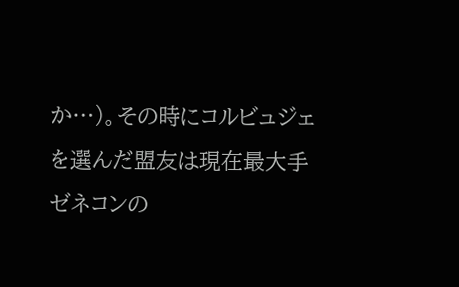か…)。その時にコルビュジェを選んだ盟友は現在最大手ゼネコンの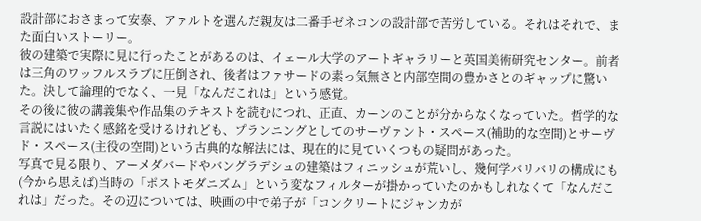設計部におさまって安泰、アァルトを選んだ親友は二番手ゼネコンの設計部で苦労している。それはそれで、また面白いストーリー。
彼の建築で実際に見に行ったことがあるのは、イェール大学のアートギャラリーと英国美術研究センター。前者は三角のワッフルスラブに圧倒され、後者はファサードの素っ気無さと内部空間の豊かさとのギャップに驚いた。決して論理的でなく、一見「なんだこれは」という感覚。
その後に彼の講義集や作品集のテキストを読むにつれ、正直、カーンのことが分からなくなっていた。哲学的な言説にはいたく感銘を受けるけれども、プランニングとしてのサーヴァント・スペース(補助的な空間)とサーヴド・スペース(主役の空間)という古典的な解法には、現在的に見ていくつもの疑問があった。
写真で見る限り、アーメダバードやバングラデシュの建築はフィニッシュが荒いし、幾何学バリバリの構成にも(今から思えば)当時の「ポストモダニズム」という変なフィルターが掛かっていたのかもしれなくて「なんだこれは」だった。その辺については、映画の中で弟子が「コンクリートにジャンカが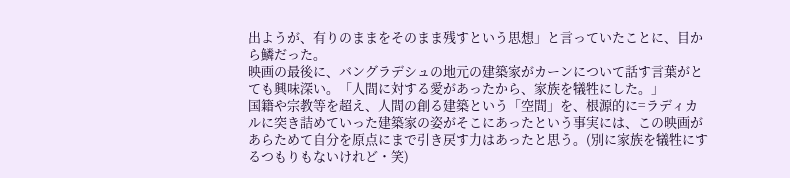出ようが、有りのままをそのまま残すという思想」と言っていたことに、目から鱗だった。
映画の最後に、バングラデシュの地元の建築家がカーンについて話す言葉がとても興味深い。「人間に対する愛があったから、家族を犠牲にした。」
国籍や宗教等を超え、人間の創る建築という「空間」を、根源的に=ラディカルに突き詰めていった建築家の姿がそこにあったという事実には、この映画があらためて自分を原点にまで引き戻す力はあったと思う。(別に家族を犠牲にするつもりもないけれど・笑)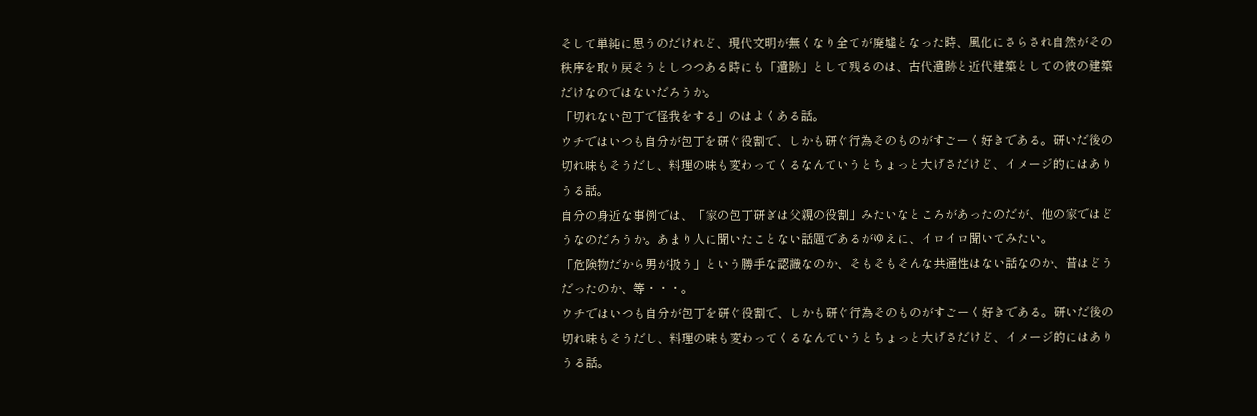そして単純に思うのだけれど、現代文明が無くなり全てが廃墟となった時、風化にさらされ自然がその秩序を取り戻そうとしつつある時にも「遺跡」として残るのは、古代遺跡と近代建築としての彼の建築だけなのではないだろうか。
「切れない包丁で怪我をする」のはよくある話。
ウチではいつも自分が包丁を研ぐ役割で、しかも研ぐ行為そのものがすごーく好きである。研いだ後の切れ味もそうだし、料理の味も変わってくるなんていうとちょっと大げさだけど、イメージ的にはありうる話。
自分の身近な事例では、「家の包丁研ぎは父親の役割」みたいなところがあったのだが、他の家ではどうなのだろうか。あまり人に聞いたことない話題であるがゆえに、イロイロ聞いてみたい。
「危険物だから男が扱う」という勝手な認識なのか、そもそもそんな共通性はない話なのか、昔はどうだったのか、等・・・。
ウチではいつも自分が包丁を研ぐ役割で、しかも研ぐ行為そのものがすごーく好きである。研いだ後の切れ味もそうだし、料理の味も変わってくるなんていうとちょっと大げさだけど、イメージ的にはありうる話。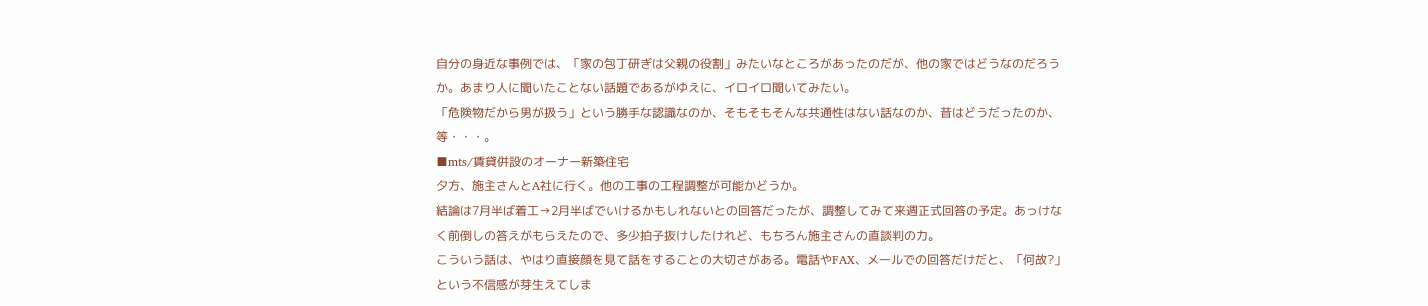自分の身近な事例では、「家の包丁研ぎは父親の役割」みたいなところがあったのだが、他の家ではどうなのだろうか。あまり人に聞いたことない話題であるがゆえに、イロイロ聞いてみたい。
「危険物だから男が扱う」という勝手な認識なのか、そもそもそんな共通性はない話なのか、昔はどうだったのか、等・・・。
■mts/賃貸併設のオーナー新築住宅
夕方、施主さんとA社に行く。他の工事の工程調整が可能かどうか。
結論は7月半ば着工→2月半ばでいけるかもしれないとの回答だったが、調整してみて来週正式回答の予定。あっけなく前倒しの答えがもらえたので、多少拍子抜けしたけれど、もちろん施主さんの直談判の力。
こういう話は、やはり直接顔を見て話をすることの大切さがある。電話やFAX、メールでの回答だけだと、「何故?」という不信感が芽生えてしま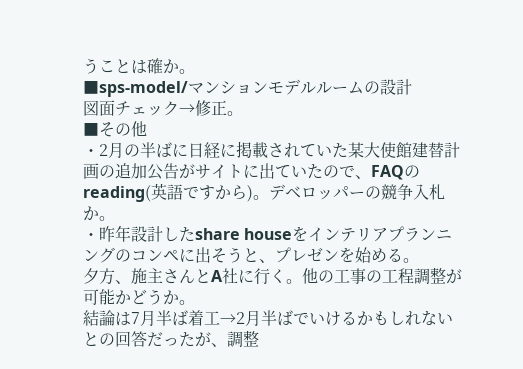うことは確か。
■sps-model/マンションモデルルームの設計
図面チェック→修正。
■その他
・2月の半ばに日経に掲載されていた某大使館建替計画の追加公告がサイトに出ていたので、FAQのreading(英語ですから)。デベロッパーの競争入札か。
・昨年設計したshare houseをインテリアプランニングのコンペに出そうと、プレゼンを始める。
夕方、施主さんとA社に行く。他の工事の工程調整が可能かどうか。
結論は7月半ば着工→2月半ばでいけるかもしれないとの回答だったが、調整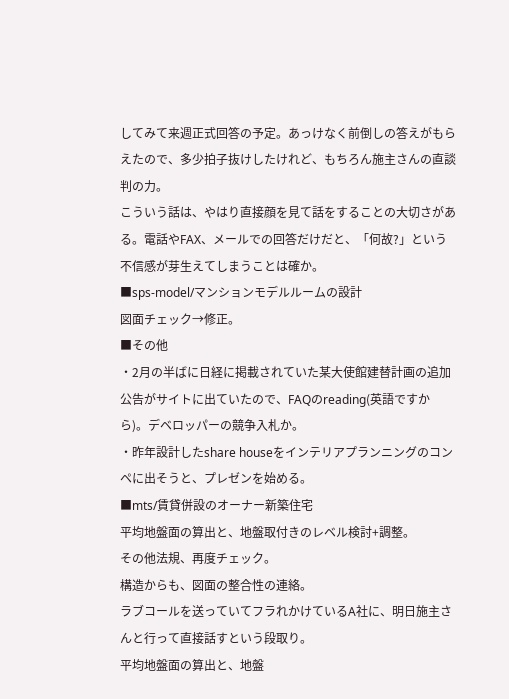してみて来週正式回答の予定。あっけなく前倒しの答えがもらえたので、多少拍子抜けしたけれど、もちろん施主さんの直談判の力。
こういう話は、やはり直接顔を見て話をすることの大切さがある。電話やFAX、メールでの回答だけだと、「何故?」という不信感が芽生えてしまうことは確か。
■sps-model/マンションモデルルームの設計
図面チェック→修正。
■その他
・2月の半ばに日経に掲載されていた某大使館建替計画の追加公告がサイトに出ていたので、FAQのreading(英語ですから)。デベロッパーの競争入札か。
・昨年設計したshare houseをインテリアプランニングのコンペに出そうと、プレゼンを始める。
■mts/賃貸併設のオーナー新築住宅
平均地盤面の算出と、地盤取付きのレベル検討+調整。
その他法規、再度チェック。
構造からも、図面の整合性の連絡。
ラブコールを送っていてフラれかけているA社に、明日施主さんと行って直接話すという段取り。
平均地盤面の算出と、地盤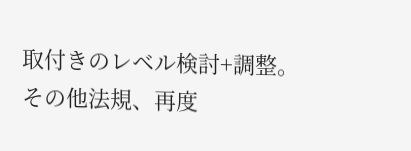取付きのレベル検討+調整。
その他法規、再度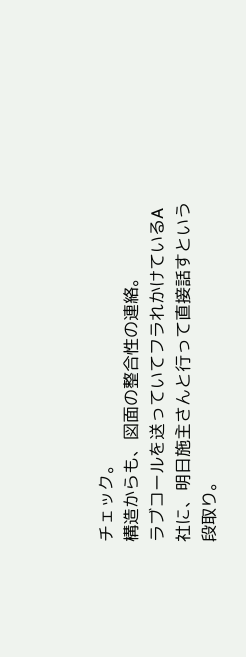チェック。
構造からも、図面の整合性の連絡。
ラブコールを送っていてフラれかけているA社に、明日施主さんと行って直接話すという段取り。